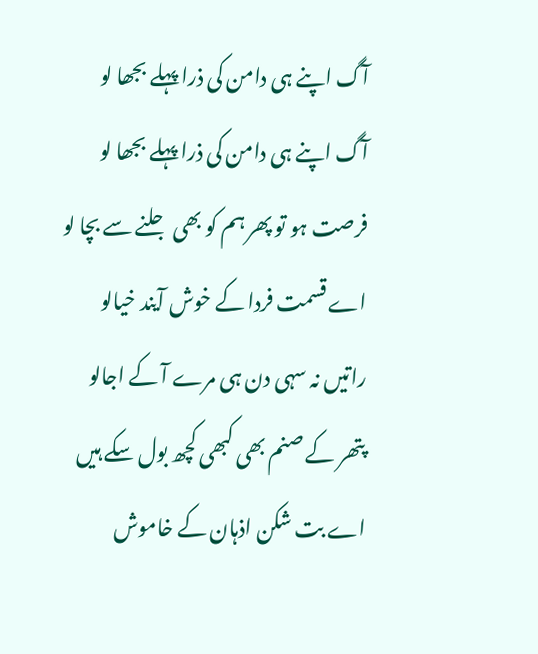آگ اپنے ہی دامن کی ذرا پہلے بجھا لو
آگ اپنے ہی دامن کی ذرا پہلے بجھا لو
فرصت ہو تو پھر ہم کو بھی جلنے سے بچا لو
اے قسمت فردا کے خوش آیند خیالو
راتیں نہ سہی دن ہی مرے آ کے اجالو
پتھر کے صنم بھی کبھی کچھ بول سکے ہیں
اے بت شکن اذہان کے خاموش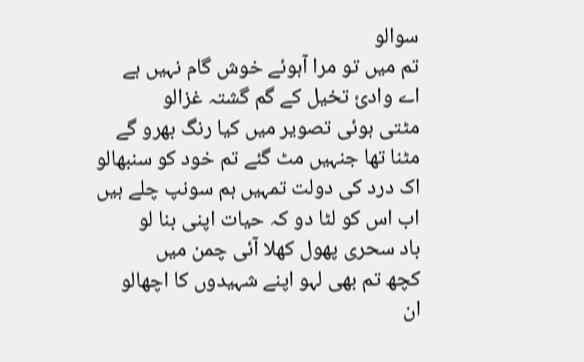سوالو
تم میں تو مرا آہوئے خوش گام نہیں ہے
اے وادیٔ تخیل کے گم گشتہ غزالو
مٹتی ہوئی تصویر میں کیا رنگ بھرو گے
مٹنا تھا جنہیں مٹ گئے تم خود کو سنبھالو
اک درد کی دولت تمہیں ہم سونپ چلے ہیں
اب اس کو لٹا دو کہ حیات اپنی بنا لو
باد سحری پھول کھلا آئی چمن میں
کچھ تم بھی لہو اپنے شہیدوں کا اچھالو
ان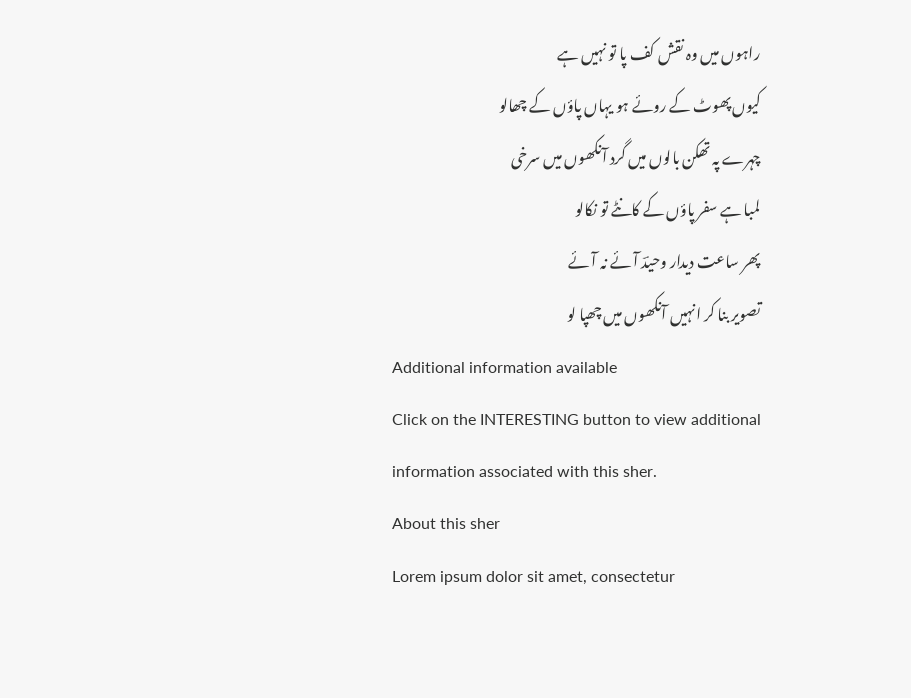راہوں میں وہ نقش کف پا تو نہیں ہے
کیوں پھوٹ کے روئے ہو یہاں پاؤں کے چھالو
چہرے پہ تھکن بالوں میں گرد آنکھوں میں سرخی
لمبا ہے سفر پاؤں کے کانٹے تو نکالو
پھر ساعت دیدار وحیدؔ آئے نہ آئے
تصویر بنا کر انہیں آنکھوں میں چھپا لو
Additional information available
Click on the INTERESTING button to view additional information associated with this sher.
About this sher
Lorem ipsum dolor sit amet, consectetur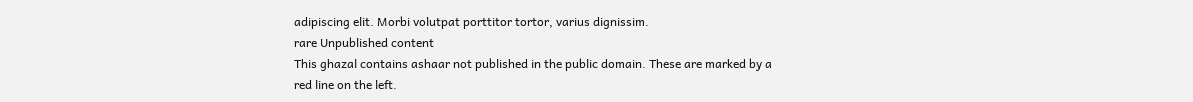adipiscing elit. Morbi volutpat porttitor tortor, varius dignissim.
rare Unpublished content
This ghazal contains ashaar not published in the public domain. These are marked by a red line on the left.